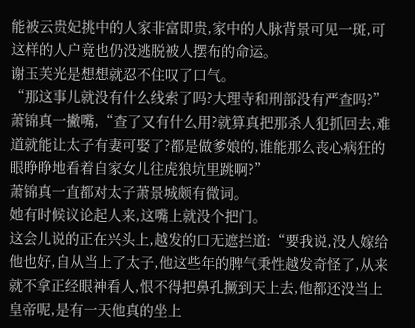能被云贵妃挑中的人家非富即贵,家中的人脉背景可见一斑,可这样的人户竟也仍没逃脱被人摆布的命运。
谢玉芙光是想想就忍不住叹了口气。
“那这事儿就没有什么线索了吗?大理寺和刑部没有严查吗?”
萧锦真一撇嘴,“查了又有什么用?就算真把那杀人犯抓回去,难道就能让太子有妻可娶了?都是做爹娘的,谁能那么丧心病狂的眼睁睁地看着自家女儿往虎狼坑里跳啊?”
萧锦真一直都对太子萧景城颇有微词。
她有时候议论起人来,这嘴上就没个把门。
这会儿说的正在兴头上,越发的口无遮拦道:“要我说,没人嫁给他也好,自从当上了太子,他这些年的脾气秉性越发奇怪了,从来就不拿正经眼神看人,恨不得把鼻孔撅到天上去,他都还没当上皇帝呢,是有一天他真的坐上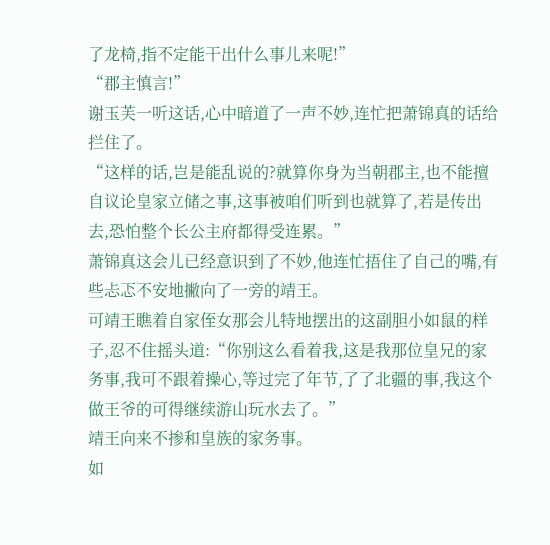了龙椅,指不定能干出什么事儿来呢!”
“郡主慎言!”
谢玉芙一听这话,心中暗道了一声不妙,连忙把萧锦真的话给拦住了。
“这样的话,岂是能乱说的?就算你身为当朝郡主,也不能擅自议论皇家立储之事,这事被咱们听到也就算了,若是传出去,恐怕整个长公主府都得受连累。”
萧锦真这会儿已经意识到了不妙,他连忙捂住了自己的嘴,有些忐忑不安地撇向了一旁的靖王。
可靖王瞧着自家侄女那会儿特地摆出的这副胆小如鼠的样子,忍不住摇头道:“你别这么看着我,这是我那位皇兄的家务事,我可不跟着操心,等过完了年节,了了北疆的事,我这个做王爷的可得继续游山玩水去了。”
靖王向来不掺和皇族的家务事。
如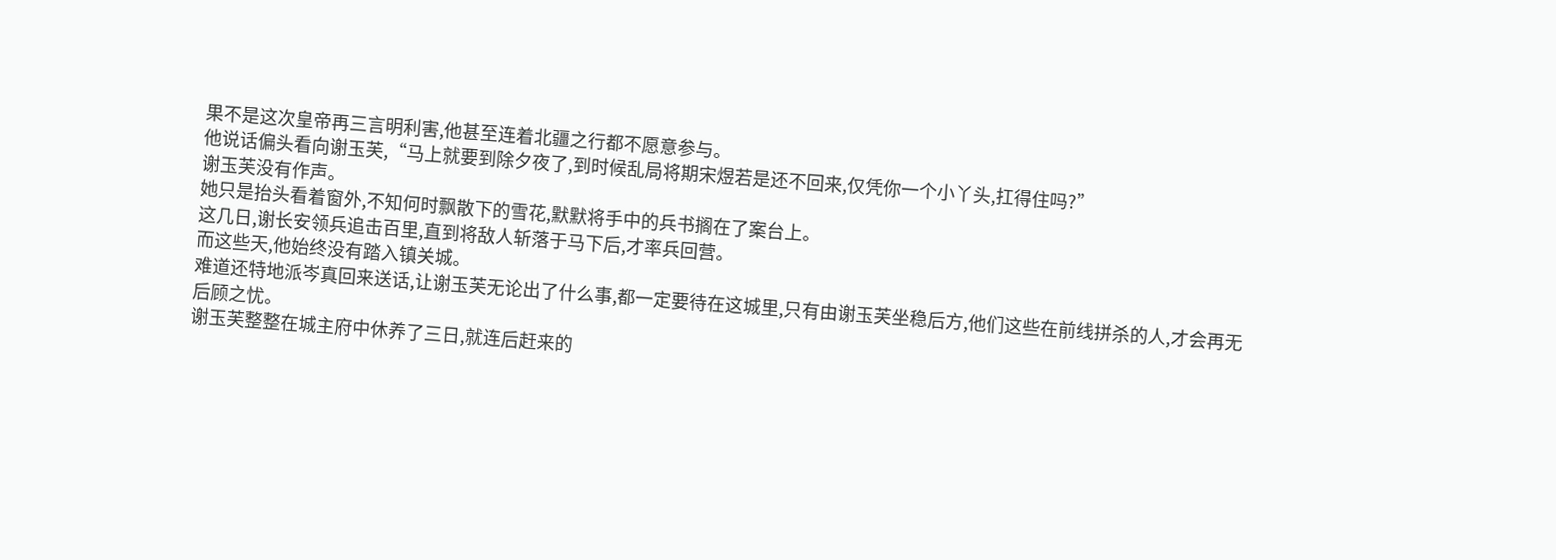果不是这次皇帝再三言明利害,他甚至连着北疆之行都不愿意参与。
他说话偏头看向谢玉芙,“马上就要到除夕夜了,到时候乱局将期宋煜若是还不回来,仅凭你一个小丫头,扛得住吗?”
谢玉芙没有作声。
她只是抬头看着窗外,不知何时飘散下的雪花,默默将手中的兵书搁在了案台上。
这几日,谢长安领兵追击百里,直到将敌人斩落于马下后,才率兵回营。
而这些天,他始终没有踏入镇关城。
难道还特地派岑真回来送话,让谢玉芙无论出了什么事,都一定要待在这城里,只有由谢玉芙坐稳后方,他们这些在前线拼杀的人,才会再无后顾之忧。
谢玉芙整整在城主府中休养了三日,就连后赶来的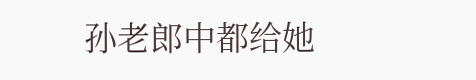孙老郎中都给她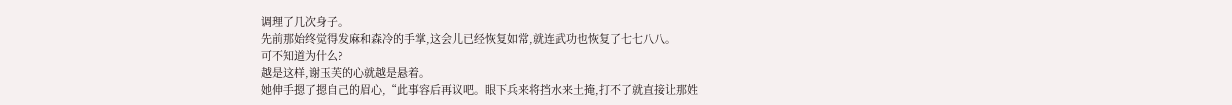调理了几次身子。
先前那始终觉得发麻和森冷的手掌,这会儿已经恢复如常,就连武功也恢复了七七八八。
可不知道为什么?
越是这样,谢玉芙的心就越是悬着。
她伸手摁了摁自己的眉心,“此事容后再议吧。眼下兵来将挡水来土掩,打不了就直接让那姓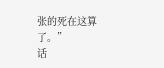张的死在这算了。”
话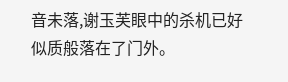音未落,谢玉芙眼中的杀机已好似质般落在了门外。